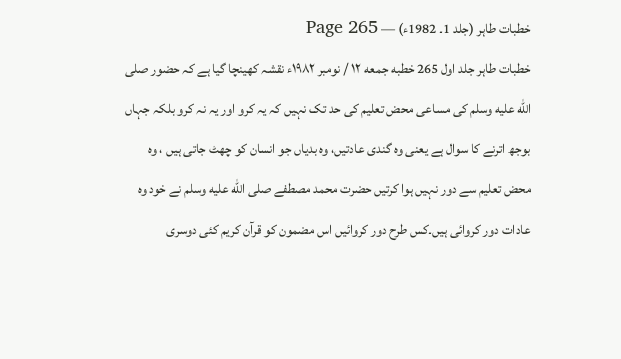خطبات طاہر (جلد 1۔ 1982ء) — Page 265
خطبات طاہر جلد اول 265 خطبه جمعه ۱۲ / نومبر ۱۹۸۲ء نقشہ کھینچا گیا ہے کہ حضور صلى الله عليه وسلم کی مساعی محض تعلیم کی حد تک نہیں کہ یہ کرو اور یہ نہ کرو بلکہ جہاں بوجھ اترنے کا سوال ہے یعنی وہ گندی عادتیں، وہ بدیاں جو انسان کو چھٹ جاتی ہیں ، وہ محض تعلیم سے دور نہیں ہوا کرتیں حضرت محمد مصطفے صلى الله عليه وسلم نے خود وہ عادات دور کروائی ہیں۔کس طرح دور کروائیں اس مضمون کو قرآن کریم کئی دوسری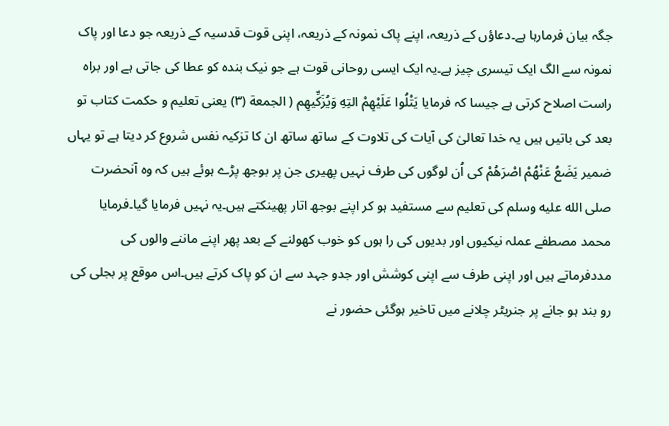جگہ بیان فرمارہا ہے۔دعاؤں کے ذریعہ، اپنے پاک نمونہ کے ذریعہ، اپنی قوت قدسیہ کے ذریعہ جو دعا اور پاک نمونہ سے الگ ایک تیسری چیز ہے۔یہ ایک ایسی روحانی قوت ہے جو نیک بندہ کو عطا کی جاتی ہے اور براہ راست اصلاح کرتی ہے جیسا کہ فرمایا يَتْلُوا عَلَيْهِمْ التِهِ وَيُزَكِّيهِم ( الجمعة (۳) یعنی تعلیم و حکمت کتاب تو بعد کی باتیں ہیں یہ خدا تعالیٰ کی آیات کی تلاوت کے ساتھ ساتھ ان کا تزکیہ نفس شروع کر دیتا ہے تو یہاں ضمیر يَضَعُ عَنْهُمْ اصْرَهُمْ کی اُن لوگوں کی طرف نہیں پھیری جن پر بوجھ پڑے ہوئے ہیں کہ وہ آنحضرت صلى الله عليه وسلم کی تعلیم سے مستفید ہو کر اپنے بوجھ اتار پھینکتے ہیں۔یہ نہیں فرمایا گیا۔فرمایا محمد مصطفے عملہ نیکیوں اور بدیوں کی را ہوں کو خوب کھولنے کے بعد پھر اپنے ماننے والوں کی مددفرماتے ہیں اور اپنی طرف سے اپنی کوشش اور جدو جہد سے ان کو پاک کرتے ہیں۔اس موقع پر بجلی کی رو بند ہو جانے پر جنریٹر چلانے میں تاخیر ہوگئی حضور نے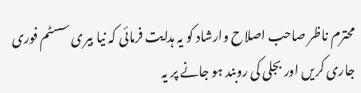محترم ناظر صاحب اصلاح وارشاد کو یہ ہدایت فرمائی کہ نیا بیری سسٹم فوری جاری کریں اور بجلی کی روبند ہو جانے پر یہ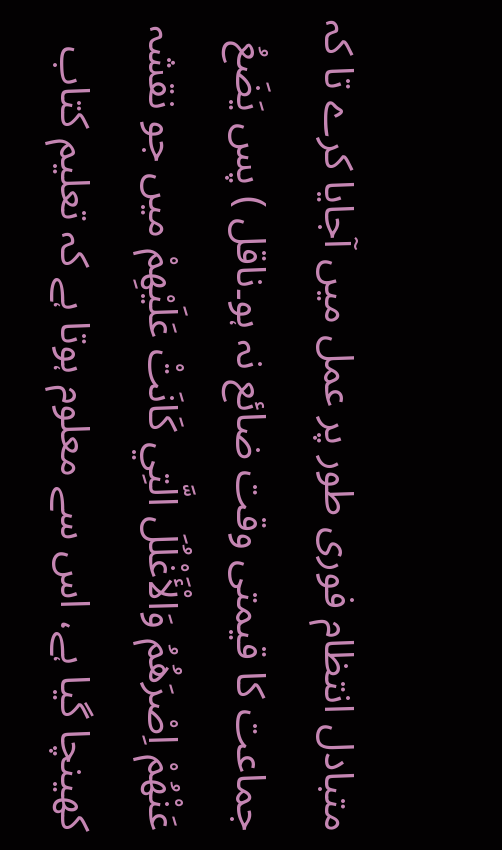متبادل انتظام فوری طور پر عمل میں آجایا کرے تا کہ جماعت کا قیمتی وقت ضائع نہ ہو۔ناقل ) پس يَضَعُ عَنْهُمْ اِصْرَهُمُ وَالْأَغْلُلَ الَّتِي كَانَتْ عَلَيْهِمْ میں جو نقشہ کھینچا گیا ہے، اس سے معلوم ہوتا ہے کہ تعلیم کتاب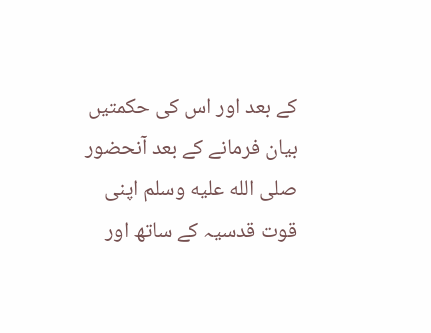کے بعد اور اس کی حکمتیں بیان فرمانے کے بعد آنحضور صلى الله عليه وسلم اپنی قوت قدسیہ کے ساتھ اور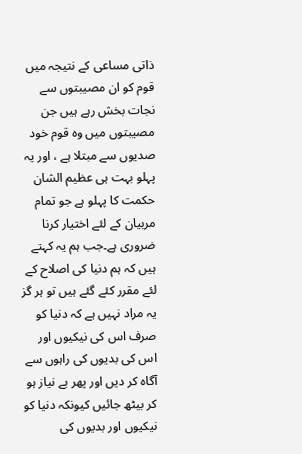ذاتی مساعی کے نتیجہ میں قوم کو ان مصیبتوں سے نجات بخش رہے ہیں جن مصیبتوں میں وہ قوم خود صدیوں سے مبتلا ہے ، اور یہ پہلو بہت ہی عظیم الشان حکمت کا پہلو ہے جو تمام مربیان کے لئے اختیار کرنا ضروری ہے۔جب ہم یہ کہتے ہیں کہ ہم دنیا کی اصلاح کے لئے مقرر کئے گئے ہیں تو ہر گز یہ مراد نہیں ہے کہ دنیا کو صرف اس کی نیکیوں اور اس کی بدیوں کی راہوں سے آگاہ کر دیں اور پھر بے نیاز ہو کر بیٹھ جائیں کیونکہ دنیا کو نیکیوں اور بدیوں کی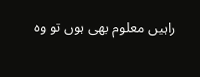راہیں معلوم بھی ہوں تو وہ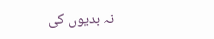نہ بدیوں کی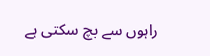راہوں سے بچ سکتی ہے